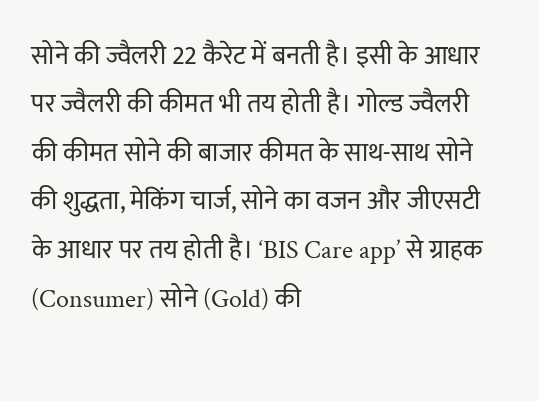सोने की ज्वैलरी 22 कैरेट में बनती है। इसी के आधार पर ज्वैलरी की कीमत भी तय होती है। गोल्ड ज्वैलरी की कीमत सोने की बाजार कीमत के साथ-साथ सोने की शुद्धता, मेकिंग चार्ज, सोने का वजन और जीएसटी के आधार पर तय होती है। ‘BIS Care app’ से ग्राहक (Consumer) सोने (Gold) की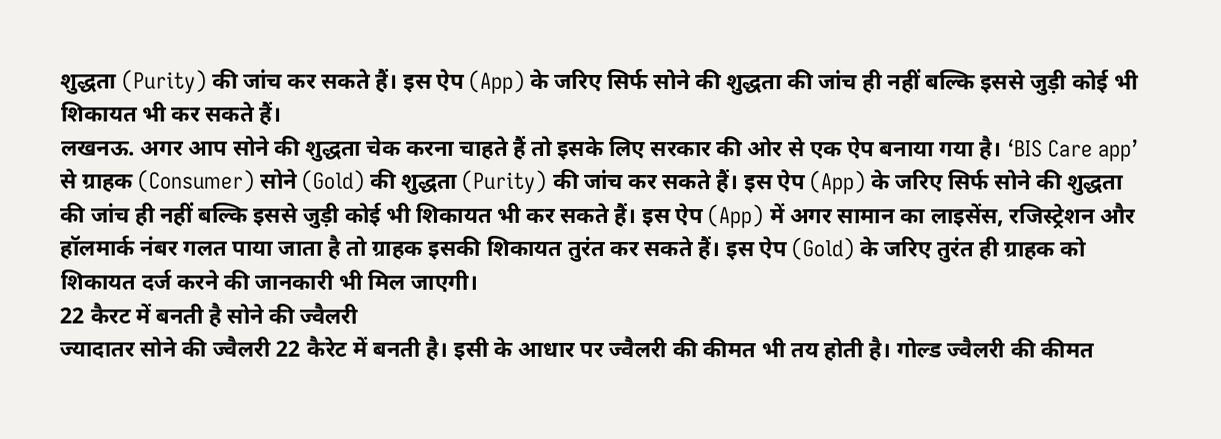शुद्धता (Purity) की जांच कर सकते हैं। इस ऐप (App) के जरिए सिर्फ सोने की शुद्धता की जांच ही नहीं बल्कि इससे जुड़ी कोई भी शिकायत भी कर सकते हैं।
लखनऊ. अगर आप सोने की शुद्धता चेक करना चाहते हैं तो इसके लिए सरकार की ओर से एक ऐप बनाया गया है। ‘BIS Care app’ से ग्राहक (Consumer) सोने (Gold) की शुद्धता (Purity) की जांच कर सकते हैं। इस ऐप (App) के जरिए सिर्फ सोने की शुद्धता की जांच ही नहीं बल्कि इससे जुड़ी कोई भी शिकायत भी कर सकते हैं। इस ऐप (App) में अगर सामान का लाइसेंस, रजिस्ट्रेशन और हॉलमार्क नंबर गलत पाया जाता है तो ग्राहक इसकी शिकायत तुरंत कर सकते हैं। इस ऐप (Gold) के जरिए तुरंत ही ग्राहक को शिकायत दर्ज करने की जानकारी भी मिल जाएगी।
22 कैरट में बनती है सोने की ज्वैलरी
ज्यादातर सोने की ज्वैलरी 22 कैरेट में बनती है। इसी के आधार पर ज्वैलरी की कीमत भी तय होती है। गोल्ड ज्वैलरी की कीमत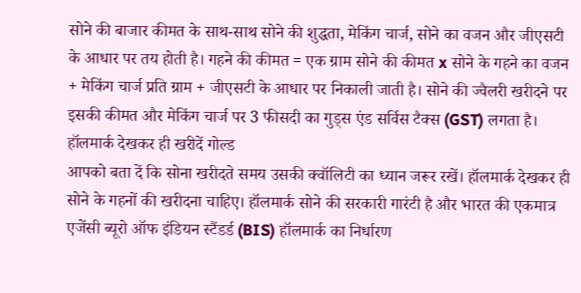सोने की बाजार कीमत के साथ-साथ सोने की शुद्धता, मेकिंग चार्ज, सोने का वजन और जीएसटी के आधार पर तय होती है। गहने की कीमत = एक ग्राम सोने की कीमत x सोने के गहने का वजन + मेकिंग चार्ज प्रति ग्राम + जीएसटी के आधार पर निकाली जाती है। सोने की ज्वैलरी खरीदने पर इसकी कीमत और मेकिंग चार्ज पर 3 फीसदी का गुड्स एंड सर्विस टैक्स (GST) लगता है।
हॉलमार्क देखकर ही खरीदें गोल्ड
आपको बता दें कि सोना खरीदते समय उसकी क्वॉलिटी का ध्यान जरूर रखें। हॉलमार्क देखकर ही सोने के गहनों की खरीदना चाहिए। हॉलमार्क सोने की सरकारी गारंटी है और भारत की एकमात्र एजेंसी ब्यूरो ऑफ इंडियन स्टैंडर्ड (BIS) हॉलमार्क का निर्धारण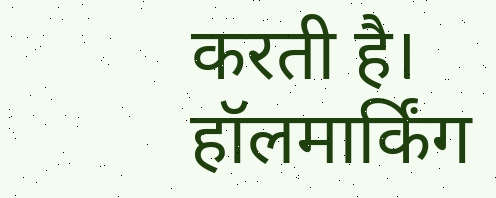करती है। हॉलमार्किंग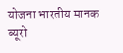योजना भारतीय मानक ब्यूरो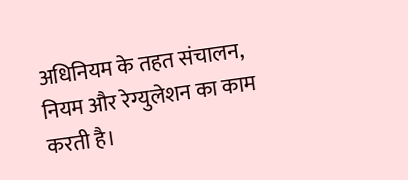अधिनियम के तहत संचालन, नियम और रेग्युलेशन का काम करती है।